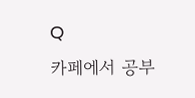Q
카페에서 공부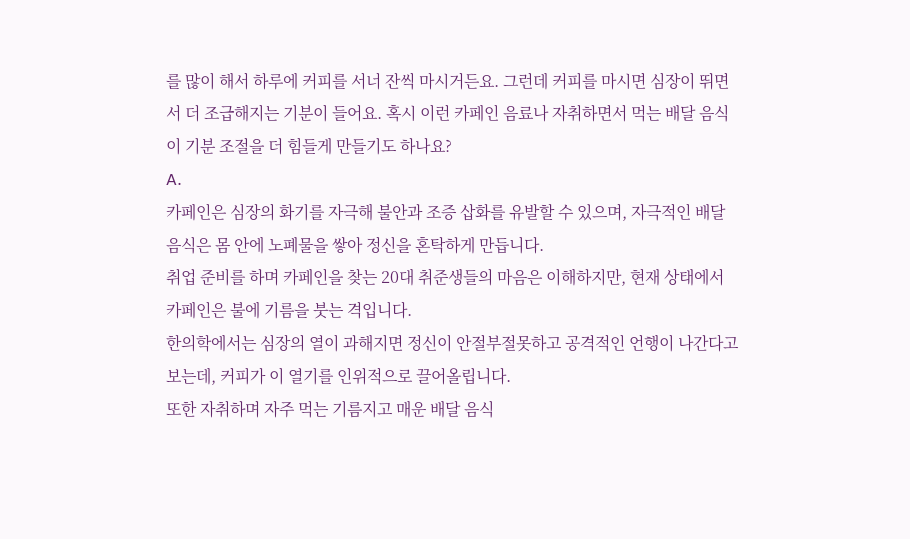를 많이 해서 하루에 커피를 서너 잔씩 마시거든요. 그런데 커피를 마시면 심장이 뛰면서 더 조급해지는 기분이 들어요. 혹시 이런 카페인 음료나 자취하면서 먹는 배달 음식이 기분 조절을 더 힘들게 만들기도 하나요?
A.
카페인은 심장의 화기를 자극해 불안과 조증 삽화를 유발할 수 있으며, 자극적인 배달 음식은 몸 안에 노폐물을 쌓아 정신을 혼탁하게 만듭니다.
취업 준비를 하며 카페인을 찾는 20대 취준생들의 마음은 이해하지만, 현재 상태에서 카페인은 불에 기름을 붓는 격입니다.
한의학에서는 심장의 열이 과해지면 정신이 안절부절못하고 공격적인 언행이 나간다고 보는데, 커피가 이 열기를 인위적으로 끌어올립니다.
또한 자취하며 자주 먹는 기름지고 매운 배달 음식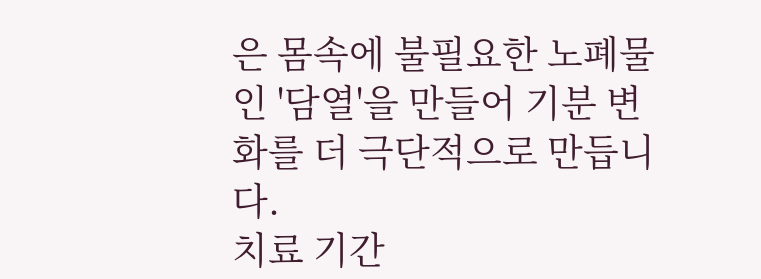은 몸속에 불필요한 노폐물인 '담열'을 만들어 기분 변화를 더 극단적으로 만듭니다.
치료 기간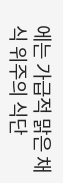에는 가급적 맑은 채식 위주의 식단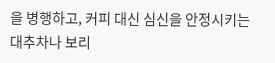을 병행하고, 커피 대신 심신을 안정시키는 대추차나 보리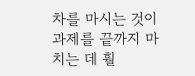차를 마시는 것이 과제를 끝까지 마치는 데 훨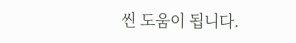씬 도움이 됩니다.